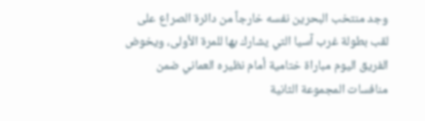وجد منتخب البحرين نفسه خارجاً من دائرة الصراع على لقب بطولة غرب آسيا التي يشارك بها للمرة الأولى، ويخوض الفريق اليوم مباراة ختامية أمام نظيره العماني ضمن منافسات المجموعة الثانية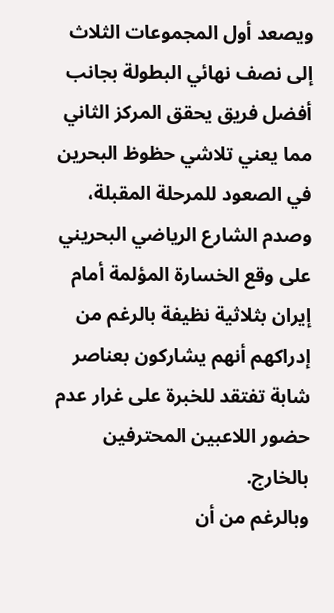ويصعد أول المجموعات الثلاث إلى نصف نهائي البطولة بجانب أفضل فريق يحقق المركز الثاني مما يعني تلاشي حظوظ البحرين في الصعود للمرحلة المقبلة، وصدم الشارع الرياضي البحريني على وقع الخسارة المؤلمة أمام إيران بثلاثية نظيفة بالرغم من إدراكهم أنهم يشاركون بعناصر شابة تفتقد للخبرة على غرار عدم حضور اللاعبين المحترفين بالخارج.
وبالرغم من أن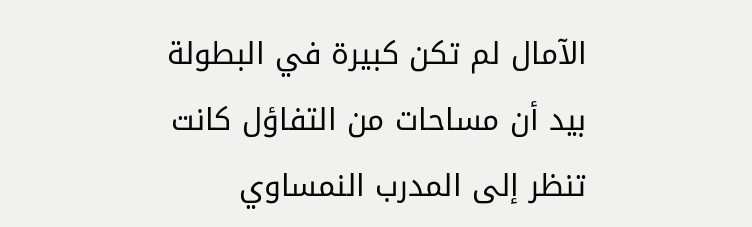الآمال لم تكن كبيرة في البطولة بيد أن مساحات من التفاؤل كانت تنظر إلى المدرب النمساوي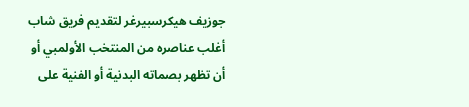جوزيف هيكرسبيرغر لتقديم فريق شاب أغلب عناصره من المنتخب الأولمبي أو أن تظهر بصماته البدنية أو الفنية على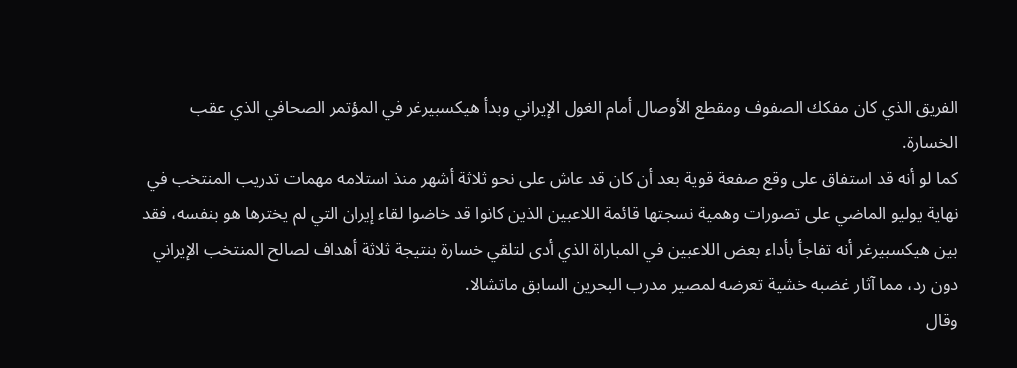الفريق الذي كان مفكك الصفوف ومقطع الأوصال أمام الغول الإيراني وبدأ هيكسبيرغر في المؤتمر الصحافي الذي عقب الخسارة.
كما لو أنه قد استفاق على وقع صفعة قوية بعد أن كان قد عاش على نحو ثلاثة أشهر منذ استلامه مهمات تدريب المنتخب في نهاية يوليو الماضي على تصورات وهمية نسجتها قائمة اللاعبين الذين كانوا قد خاضوا لقاء إيران التي لم يخترها هو بنفسه، فقد بين هيكسبيرغر أنه تفاجأ بأداء بعض اللاعبين في المباراة الذي أدى لتلقي خسارة بنتيجة ثلاثة أهداف لصالح المنتخب الإيراني دون رد، مما آثار غضبه خشية تعرضه لمصير مدرب البحرين السابق ماتشالا.
وقال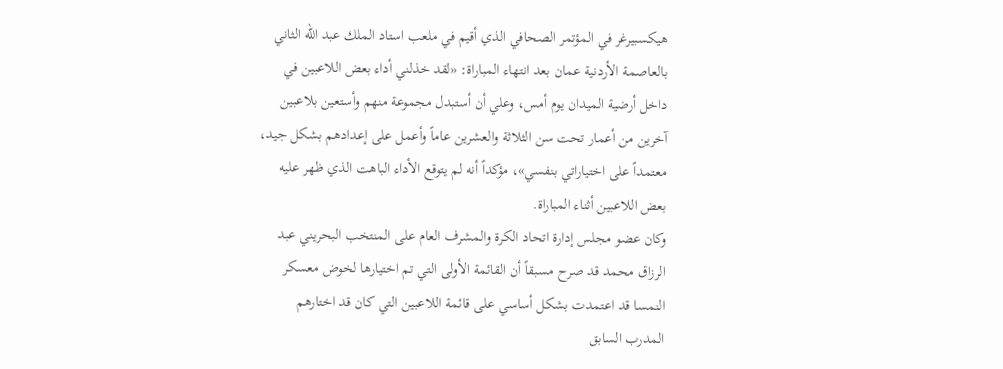هيكسبيرغر في المؤتمر الصحافي الذي أقيم في ملعب استاد الملك عبد الله الثاني بالعاصمة الأردنية عمان بعد انتهاء المباراة: «لقد خذلني أداء بعض اللاعبين في داخل أرضية الميدان يوم أمس، وعلي أن أستبدل مجموعة منهم وأستعين بلاعبين آخرين من أعمار تحت سن الثلاثة والعشرين عاماً وأعمل على إعدادهم بشكل جيد، معتمداً على اختياراتي بنفسي»، مؤكداً أنه لم يتوقع الأداء الباهت الذي ظهر عليه بعض اللاعبين أثناء المباراة.
وكان عضو مجلس إدارة اتحاد الكرة والمشرف العام على المنتخب البحريني عبد الرزاق محمد قد صرح مسبقاً أن القائمة الأولى التي تم اختيارها لخوض معسكر النمسا قد اعتمدت بشكل أساسي على قائمة اللاعبين التي كان قد اختارهم المدرب السابق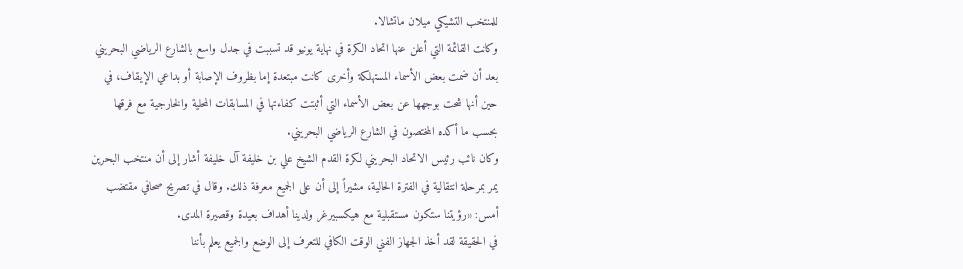للمنتخب التشيكي ميلان ماتشالا.
وكانت القائمة التي أعلن عنها اتحاد الكرة في نهاية يونيو قد تسببت في جدل واسع بالشارع الرياضي البحريني بعد أن ضمت بعض الأسماء المستهلكة وأخرى كانت مبتعدة إما بظروف الإصابة أو بداعي الإيقاف، في حين أنها شحت بوجهها عن بعض الأسماء التي أثبتت كفاءتها في المسابقات المحلية والخارجية مع فرقها بحسب ما أكده المختصون في الشارع الرياضي البحريني.
وكان نائب رئيس الاتحاد البحريني لكرة القدم الشيخ علي بن خليفة آل خليفة أشار إلى أن منتخب البحرين يمر بمرحلة انتقالية في الفترة الحالية، مشيراً إلى أن على الجميع معرفة ذلك. وقال في تصريح صحافي مقتضب أمس: «رؤيتنا ستكون مستقبلية مع هيكسبيرغر ولدينا أهداف بعيدة وقصيرة المدى.
في الحقيقة لقد أخذ الجهاز الفني الوقت الكافي للتعرف إلى الوضع والجميع يعلم بأننا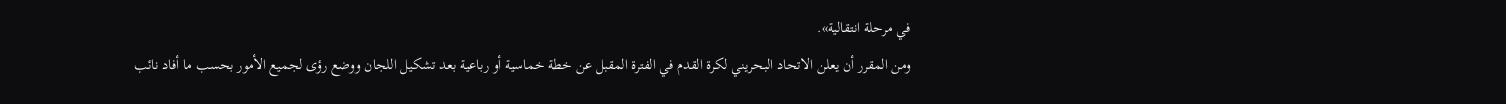في مرحلة انتقالية».
ومن المقرر أن يعلن الاتحاد البحريني لكرة القدم في الفترة المقبل عن خطة خماسية أو رباعية بعد تشكيل اللجان ووضع رؤى لجميع الأمور بحسب ما أفاد نائب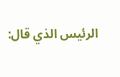الرئيس الذي قال: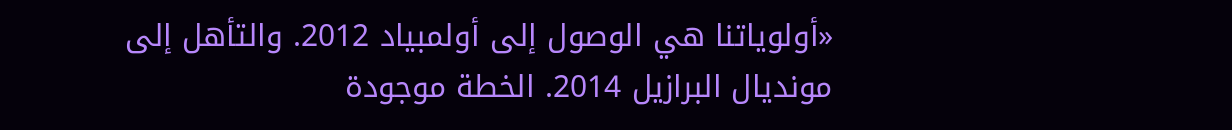«أولوياتنا هي الوصول إلى أولمبياد 2012. والتأهل إلى مونديال البرازيل 2014. الخطة موجودة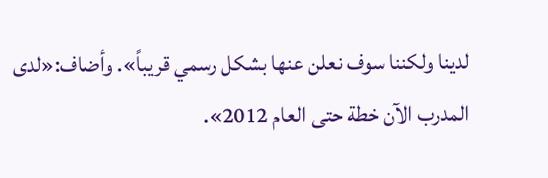لدينا ولكننا سوف نعلن عنها بشكل رسمي قريباً». وأضاف:«لدى المدرب الآن خطة حتى العام 2012».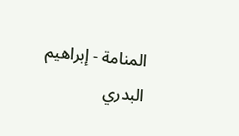المنامة - إبراهيم البدري